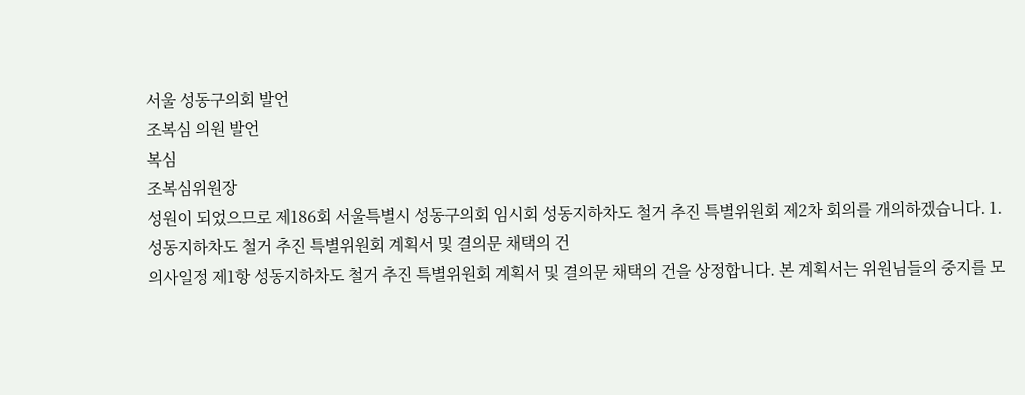서울 성동구의회 발언
조복심 의원 발언
복심
조복심위원장
성원이 되었으므로 제186회 서울특별시 성동구의회 임시회 성동지하차도 철거 추진 특별위원회 제2차 회의를 개의하겠습니다. 1. 성동지하차도 철거 추진 특별위원회 계획서 및 결의문 채택의 건
의사일정 제1항 성동지하차도 철거 추진 특별위원회 계획서 및 결의문 채택의 건을 상정합니다. 본 계획서는 위원님들의 중지를 모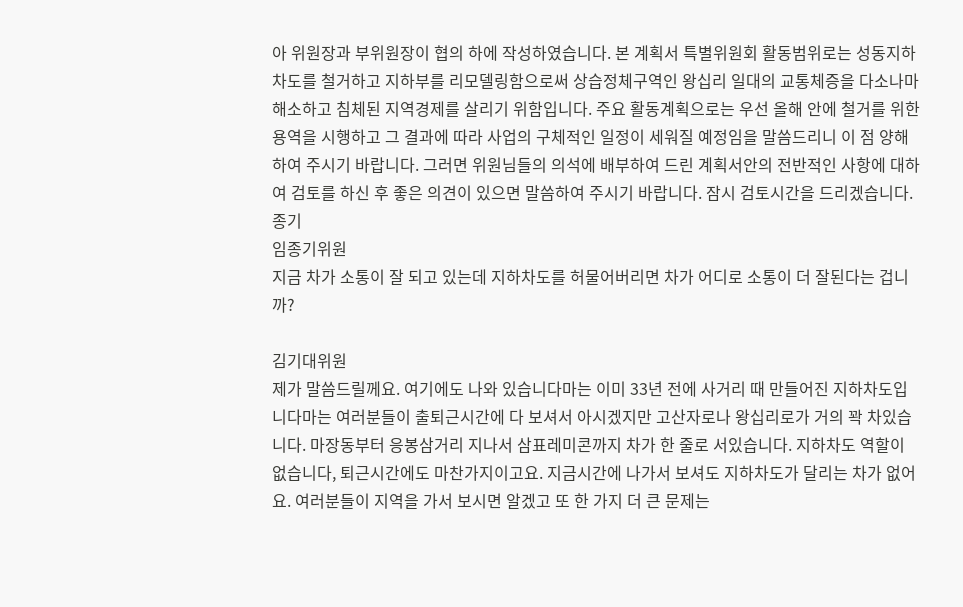아 위원장과 부위원장이 협의 하에 작성하였습니다. 본 계획서 특별위원회 활동범위로는 성동지하차도를 철거하고 지하부를 리모델링함으로써 상습정체구역인 왕십리 일대의 교통체증을 다소나마 해소하고 침체된 지역경제를 살리기 위함입니다. 주요 활동계획으로는 우선 올해 안에 철거를 위한 용역을 시행하고 그 결과에 따라 사업의 구체적인 일정이 세워질 예정임을 말씀드리니 이 점 양해하여 주시기 바랍니다. 그러면 위원님들의 의석에 배부하여 드린 계획서안의 전반적인 사항에 대하여 검토를 하신 후 좋은 의견이 있으면 말씀하여 주시기 바랍니다. 잠시 검토시간을 드리겠습니다.
종기
임종기위원
지금 차가 소통이 잘 되고 있는데 지하차도를 허물어버리면 차가 어디로 소통이 더 잘된다는 겁니까?

김기대위원
제가 말씀드릴께요. 여기에도 나와 있습니다마는 이미 33년 전에 사거리 때 만들어진 지하차도입니다마는 여러분들이 출퇴근시간에 다 보셔서 아시겠지만 고산자로나 왕십리로가 거의 꽉 차있습니다. 마장동부터 응봉삼거리 지나서 삼표레미콘까지 차가 한 줄로 서있습니다. 지하차도 역할이 없습니다, 퇴근시간에도 마찬가지이고요. 지금시간에 나가서 보셔도 지하차도가 달리는 차가 없어요. 여러분들이 지역을 가서 보시면 알겠고 또 한 가지 더 큰 문제는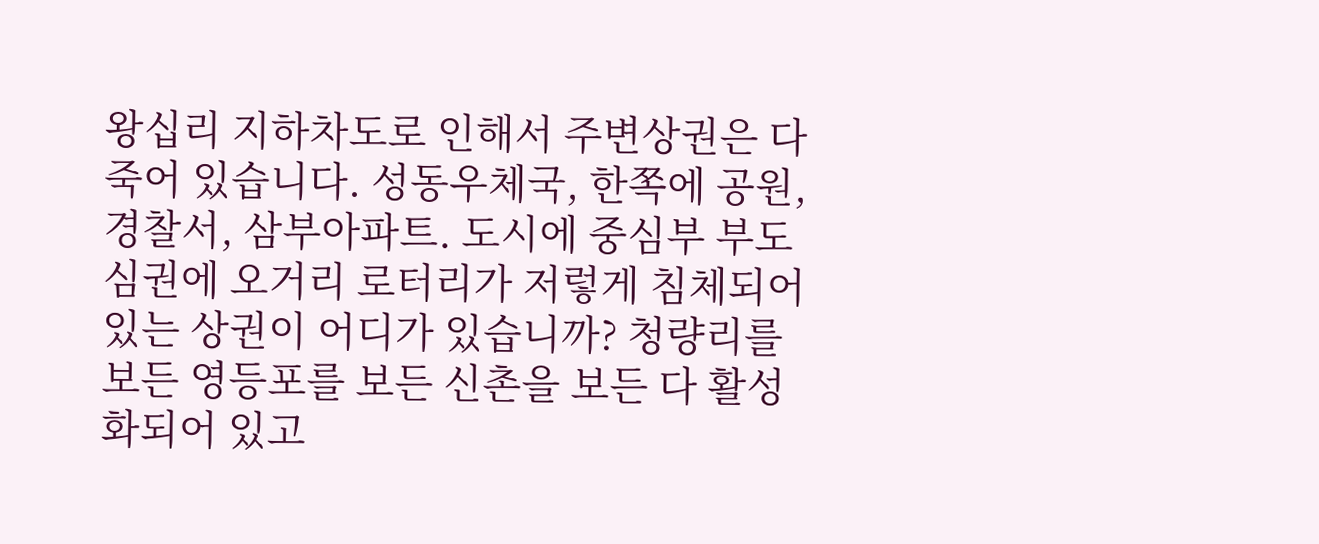왕십리 지하차도로 인해서 주변상권은 다 죽어 있습니다. 성동우체국, 한쪽에 공원, 경찰서, 삼부아파트. 도시에 중심부 부도심권에 오거리 로터리가 저렇게 침체되어 있는 상권이 어디가 있습니까? 청량리를 보든 영등포를 보든 신촌을 보든 다 활성화되어 있고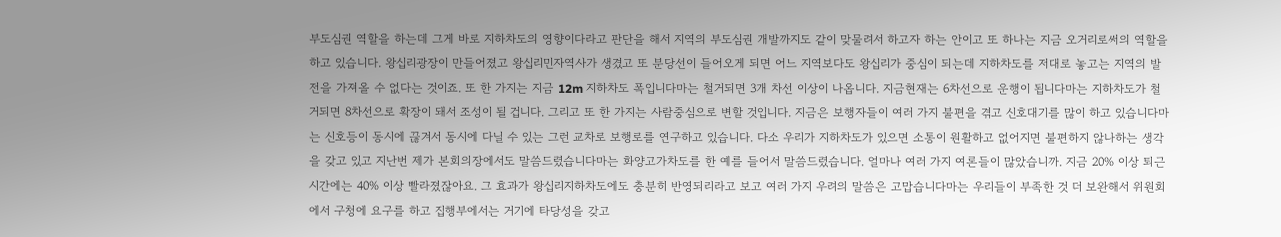부도심권 역할을 하는데 그게 바로 지하차도의 영향이다라고 판단을 해서 지역의 부도심권 개발까지도 같이 맞물려서 하고자 하는 안이고 또 하나는 지금 오거리로써의 역할을 하고 있습니다. 왕십리광장이 만들어졌고 왕십리민자역사가 생겼고 또 분당선이 들어오게 되면 어느 지역보다도 왕십리가 중심이 되는데 지하차도를 저대로 놓고는 지역의 발전을 가져올 수 없다는 것이죠. 또 한 가지는 지금 12m 지하차도 폭입니다마는 철거되면 3개 차선 이상이 나옵니다. 지금현재는 6차선으로 운행이 됩니다마는 지하차도가 철거되면 8차선으로 확장이 돼서 조성이 될 겁니다. 그리고 또 한 가지는 사람중심으로 변할 것입니다. 지금은 보행자들이 여러 가지 불편을 겪고 신호대기를 많이 하고 있습니다마는 신호등이 동시에 끊겨서 동시에 다닐 수 있는 그런 교차로 보행로를 연구하고 있습니다. 다소 우리가 지하차도가 있으면 소통이 원활하고 없어지면 불편하지 않나하는 생각을 갖고 있고 지난번 제가 본회의장에서도 말씀드렸습니다마는 화양고가차도를 한 예를 들어서 말씀드렸습니다. 얼마나 여러 가지 여론들이 많았습니까. 지금 20% 이상 퇴근시간에는 40% 이상 빨라졌잖아요. 그 효과가 왕십리지하차도에도 충분히 반영되리라고 보고 여러 가지 우려의 말씀은 고맙습니다마는 우리들이 부족한 것 더 보완해서 위원회에서 구청에 요구를 하고 집행부에서는 거기에 타당성을 갖고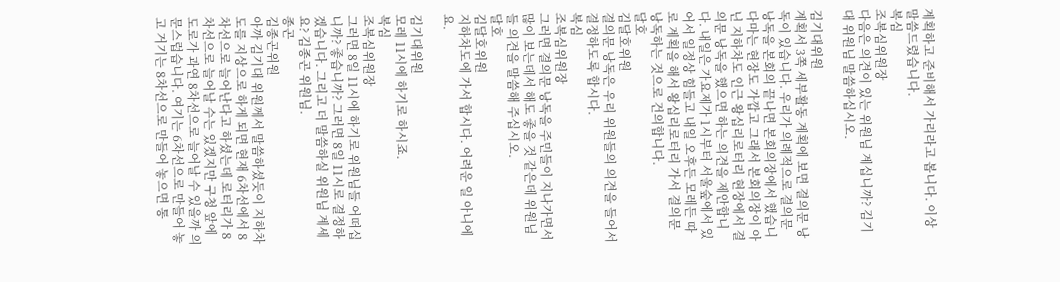계획하고 준비해서 가리라고 봅니다. 이상 말씀드렸습니다.
복심
조복심위원장
다음은 의견이 있는 위원님 계십니까? 김기대 위원님 말씀하십시오.

김기대위원
계획서 3쪽 세부활동 계획에 보면 결의문 낭독이 있습니다. 우리가 의례적으로 결의문 낭독을 본회의 끝나면 본회의장에서 했습니다마는 현장도 가깝고 그래서 본회의장이 아닌 지하차도 인근 왕십리로터리 현장에서 결의문 낭독을 했으면 하는 의견을 제안합니다. 내일은 가요제가 1시부터 서울숲에서 있어서 일정상 힘들고 내일 오후든 모레든 따로 계획을 해서 왕십리로터리 가서 결의문 낭독하는 것으로 건의합니다.
달호
김달호위원
결의문 낭독은 우리 위원들의 의견을 들어서 결정하도록 합시다.
복심
조복심위원장
그러면 결의문 낭독을 주민들이 지나가면서 많이 보는데서 해도 좋을 것 같은데 위원님들 의견을 말씀해 주십시오.
달호
김달호위원
지하차도에 가서 합시다. 어려운 일 아니에요.

김기대위원
모레 11시에 하기로 하시죠.
복심
조복심위원장
그러면 8일 11시에 하기로 위원님들 어떠십니까? 좋습니까? 그러면 8일 11시로 결정하겠습니다. 그리고 더 말씀하실 위원님 계세요? 김종곤 위원님.
종곤
김종곤위원
아까 김기대 위원께서 말씀하셨듯이 지하차도를 지상으로 하게 되면 현재 6차선에서 8차선으로 늘어난다고 하셨는데 로터리가 8차선으로 늘어날 수는 있겠지만 구청 앞에 도로가 과연 8차선으로 늘어날 수 있을까 의문스럽습니다. 여기는 6차선으로 만들어 놓고 거기는 8차선으로 만들어 놓으면 통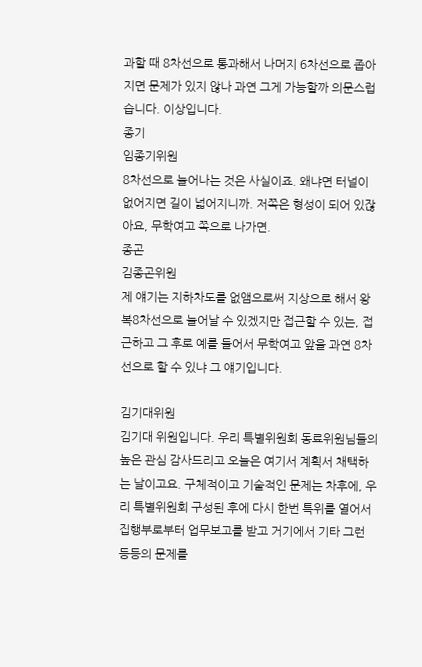과할 때 8차선으로 통과해서 나머지 6차선으로 좁아지면 문제가 있지 않나 과연 그게 가능할까 의문스럽습니다. 이상입니다.
종기
임종기위원
8차선으로 늘어나는 것은 사실이죠. 왜냐면 터널이 없어지면 길이 넓어지니까. 저쪽은 형성이 되어 있잖아요, 무학여고 쪽으로 나가면.
종곤
김종곤위원
제 얘기는 지하차도를 없앰으로써 지상으로 해서 왕복8차선으로 늘어날 수 있겠지만 접근할 수 있는, 접근하고 그 후로 예를 들어서 무학여고 앞을 과연 8차선으로 할 수 있냐 그 얘기입니다.

김기대위원
김기대 위원입니다. 우리 특별위원회 동료위원님들의 높은 관심 감사드리고 오늘은 여기서 계획서 채택하는 날이고요. 구체적이고 기술적인 문제는 차후에, 우리 특별위원회 구성된 후에 다시 한번 특위를 열어서 집행부로부터 업무보고를 받고 거기에서 기타 그런 등등의 문제를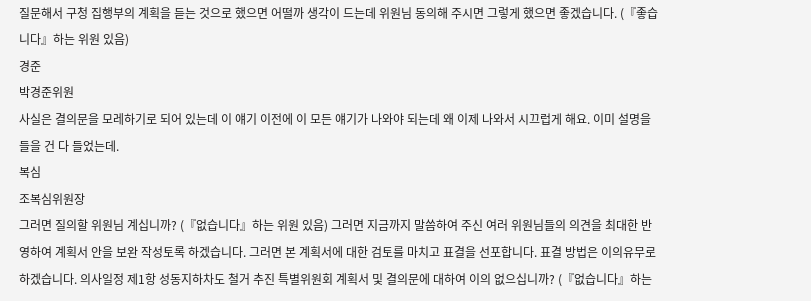질문해서 구청 집행부의 계획을 듣는 것으로 했으면 어떨까 생각이 드는데 위원님 동의해 주시면 그렇게 했으면 좋겠습니다. (『좋습니다』하는 위원 있음)
경준
박경준위원
사실은 결의문을 모레하기로 되어 있는데 이 얘기 이전에 이 모든 얘기가 나와야 되는데 왜 이제 나와서 시끄럽게 해요. 이미 설명을 들을 건 다 들었는데.
복심
조복심위원장
그러면 질의할 위원님 계십니까? (『없습니다』하는 위원 있음) 그러면 지금까지 말씀하여 주신 여러 위원님들의 의견을 최대한 반영하여 계획서 안을 보완 작성토록 하겠습니다. 그러면 본 계획서에 대한 검토를 마치고 표결을 선포합니다. 표결 방법은 이의유무로 하겠습니다. 의사일정 제1항 성동지하차도 철거 추진 특별위원회 계획서 및 결의문에 대하여 이의 없으십니까? (『없습니다』하는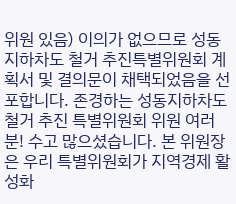위원 있음) 이의가 없으므로 성동지하차도 철거 추진특별위원회 계획서 및 결의문이 채택되었음을 선포합니다. 존경하는 성동지하차도 철거 추진 특별위원회 위원 여러분! 수고 많으셨습니다. 본 위원장은 우리 특별위원회가 지역경제 활성화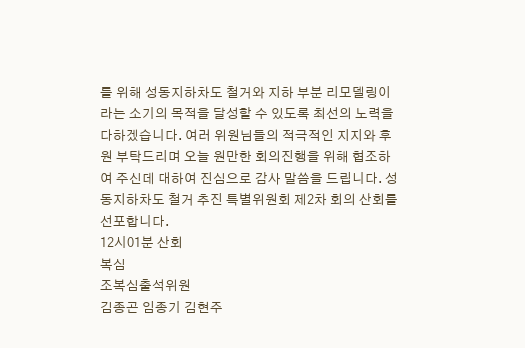를 위해 성동지하차도 철거와 지하 부분 리모델링이라는 소기의 목적을 달성할 수 있도록 최선의 노력을 다하겠습니다. 여러 위원님들의 적극적인 지지와 후원 부탁드리며 오늘 원만한 회의진행을 위해 협조하여 주신데 대하여 진심으로 감사 말씀을 드립니다. 성동지하차도 철거 추진 특별위원회 제2차 회의 산회를 선포합니다.
12시01분 산회
복심
조복심출석위원
김종곤 임종기 김현주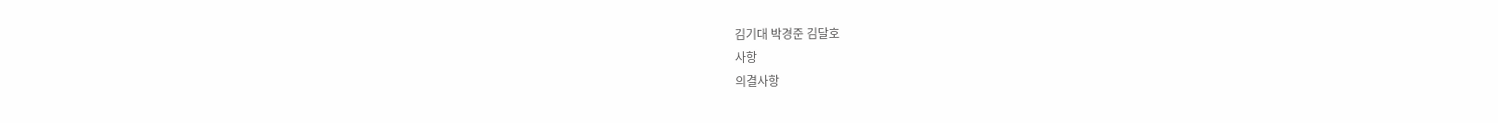김기대 박경준 김달호
사항
의결사항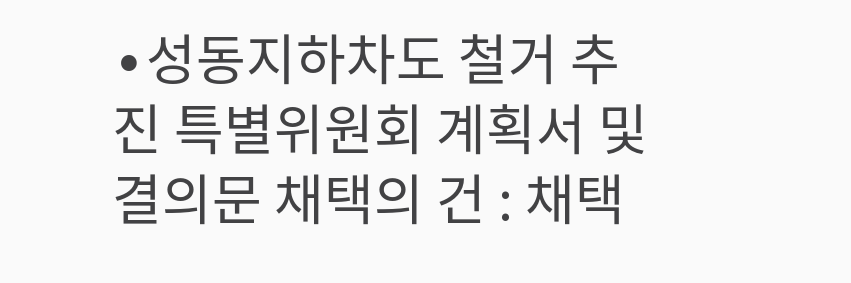∙성동지하차도 철거 추진 특별위원회 계획서 및 결의문 채택의 건 : 채택